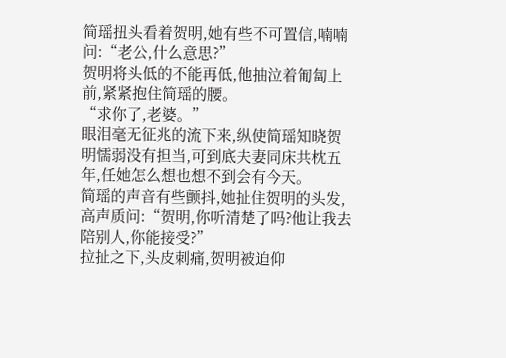简瑶扭头看着贺明,她有些不可置信,喃喃问:“老公,什么意思?”
贺明将头低的不能再低,他抽泣着匍匐上前,紧紧抱住简瑶的腰。
“求你了,老婆。”
眼泪毫无征兆的流下来,纵使简瑶知晓贺明懦弱没有担当,可到底夫妻同床共枕五年,任她怎么想也想不到会有今天。
简瑶的声音有些颤抖,她扯住贺明的头发,高声质问:“贺明,你听清楚了吗?他让我去陪别人,你能接受?”
拉扯之下,头皮刺痛,贺明被迫仰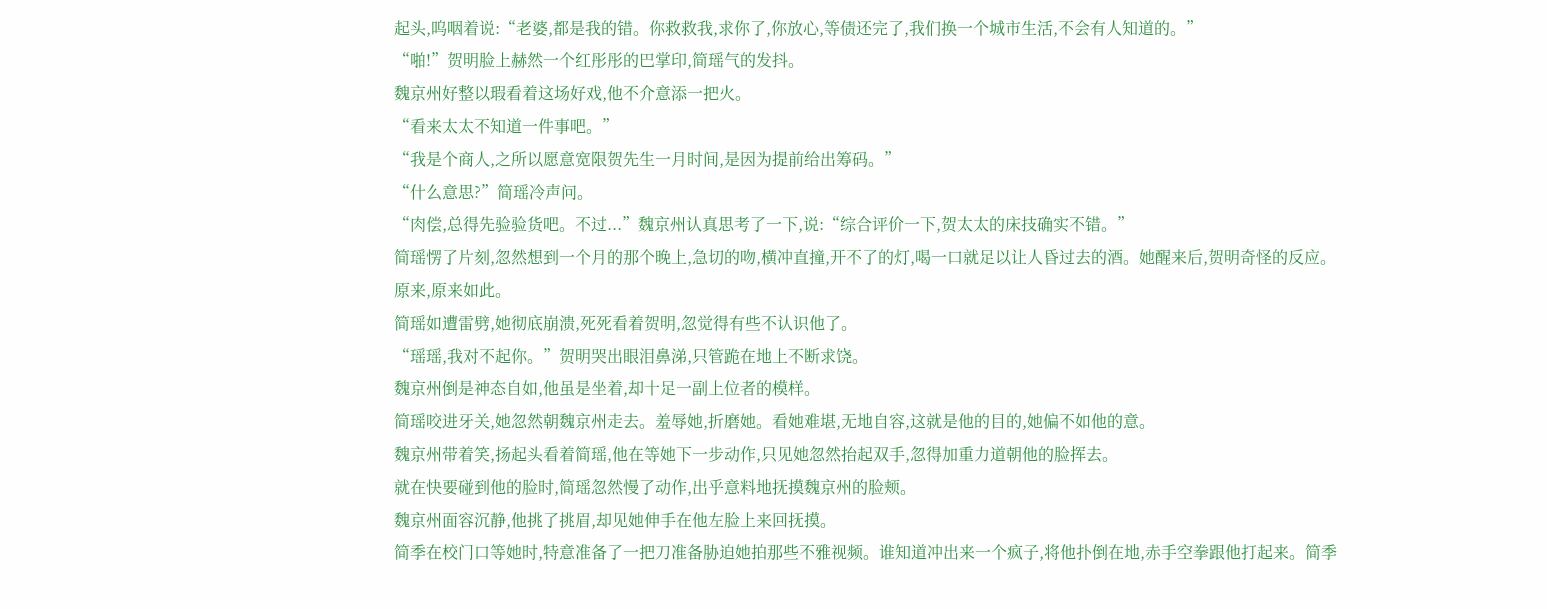起头,呜咽着说:“老婆,都是我的错。你救救我,求你了,你放心,等债还完了,我们换一个城市生活,不会有人知道的。”
“啪!”贺明脸上赫然一个红彤彤的巴掌印,简瑶气的发抖。
魏京州好整以瑕看着这场好戏,他不介意添一把火。
“看来太太不知道一件事吧。”
“我是个商人,之所以愿意宽限贺先生一月时间,是因为提前给出筹码。”
“什么意思?”简瑶冷声问。
“肉偿,总得先验验货吧。不过...”魏京州认真思考了一下,说:“综合评价一下,贺太太的床技确实不错。”
简瑶愣了片刻,忽然想到一个月的那个晚上,急切的吻,横冲直撞,开不了的灯,喝一口就足以让人昏过去的酒。她醒来后,贺明奇怪的反应。
原来,原来如此。
简瑶如遭雷劈,她彻底崩溃,死死看着贺明,忽觉得有些不认识他了。
“瑶瑶,我对不起你。”贺明哭出眼泪鼻涕,只管跪在地上不断求饶。
魏京州倒是神态自如,他虽是坐着,却十足一副上位者的模样。
简瑶咬进牙关,她忽然朝魏京州走去。羞辱她,折磨她。看她难堪,无地自容,这就是他的目的,她偏不如他的意。
魏京州带着笑,扬起头看着简瑶,他在等她下一步动作,只见她忽然抬起双手,忽得加重力道朝他的脸挥去。
就在快要碰到他的脸时,简瑶忽然慢了动作,出乎意料地抚摸魏京州的脸颊。
魏京州面容沉静,他挑了挑眉,却见她伸手在他左脸上来回抚摸。
简季在校门口等她时,特意准备了一把刀准备胁迫她拍那些不雅视频。谁知道冲出来一个疯子,将他扑倒在地,赤手空拳跟他打起来。简季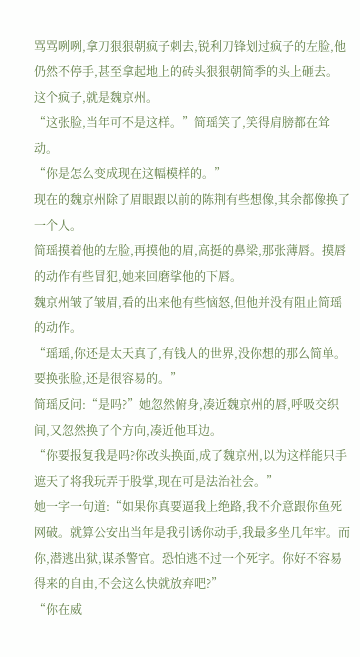骂骂咧咧,拿刀狠狠朝疯子刺去,锐利刀锋划过疯子的左脸,他仍然不停手,甚至拿起地上的砖头狠狠朝简季的头上砸去。
这个疯子,就是魏京州。
“这张脸,当年可不是这样。”简瑶笑了,笑得肩膀都在耸动。
“你是怎么变成现在这幅模样的。”
现在的魏京州除了眉眼跟以前的陈荆有些想像,其余都像换了一个人。
简瑶摸着他的左脸,再摸他的眉,高挺的鼻梁,那张薄唇。摸唇的动作有些冒犯,她来回磨挲他的下唇。
魏京州皱了皱眉,看的出来他有些恼怒,但他并没有阻止简瑶的动作。
“瑶瑶,你还是太天真了,有钱人的世界,没你想的那么简单。要换张脸,还是很容易的。”
简瑶反问:“是吗?”她忽然俯身,凑近魏京州的唇,呼吸交织间,又忽然换了个方向,凑近他耳边。
“你要报复我是吗?你改头换面,成了魏京州,以为这样能只手遮天了将我玩弄于股掌,现在可是法治社会。”
她一字一句道:“如果你真要逼我上绝路,我不介意跟你鱼死网破。就算公安出当年是我引诱你动手,我最多坐几年牢。而你,潜逃出狱,谋杀警官。恐怕逃不过一个死字。你好不容易得来的自由,不会这么快就放弃吧?”
“你在威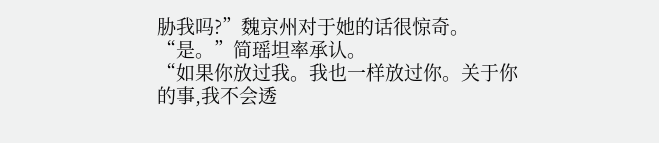胁我吗?”魏京州对于她的话很惊奇。
“是。”简瑶坦率承认。
“如果你放过我。我也一样放过你。关于你的事,我不会透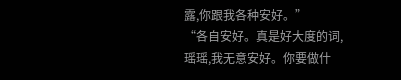露,你跟我各种安好。”
“各自安好。真是好大度的词,瑶瑶,我无意安好。你要做什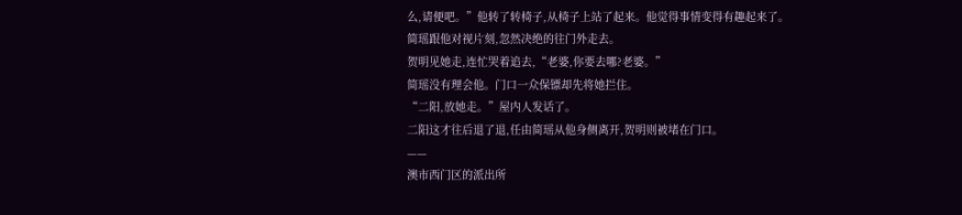么,请便吧。”他转了转椅子,从椅子上站了起来。他觉得事情变得有趣起来了。
简瑶跟他对视片刻,忽然决绝的往门外走去。
贺明见她走,连忙哭着追去,“老婆,你要去哪?老婆。”
简瑶没有理会他。门口一众保镖却先将她拦住。
“二阳,放她走。”屋内人发话了。
二阳这才往后退了退,任由简瑶从他身侧离开,贺明则被堵在门口。
——
澳市西门区的派出所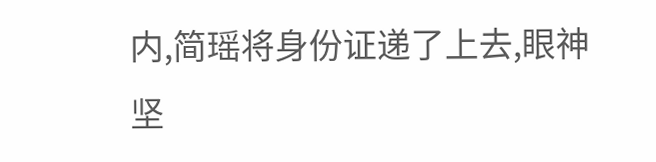内,简瑶将身份证递了上去,眼神坚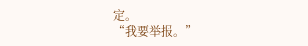定。
“我要举报。”